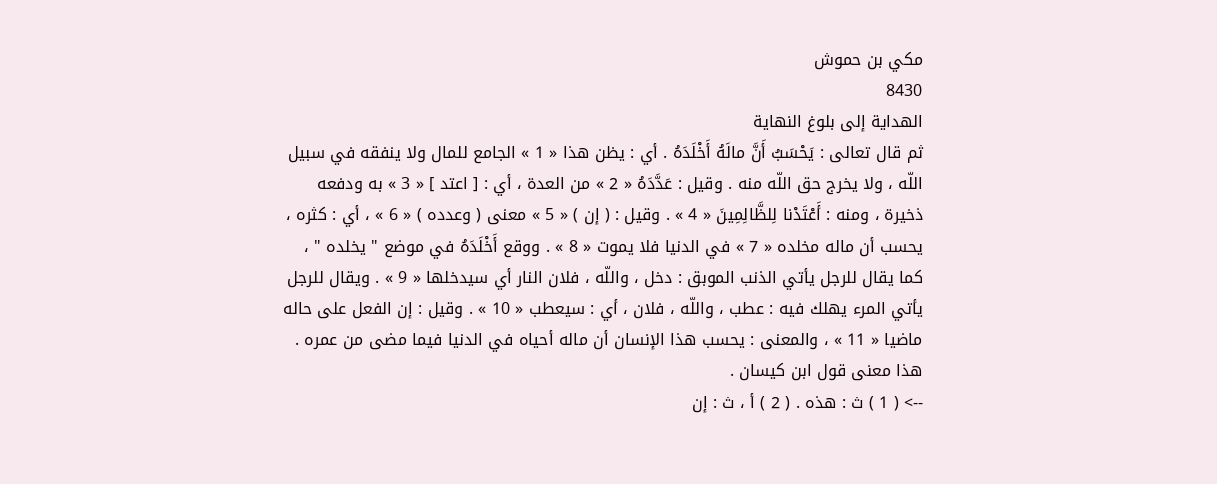مكي بن حموش
8430
الهداية إلى بلوغ النهاية
ثم قال تعالى : يَحْسَبُ أَنَّ مالَهُ أَخْلَدَهُ . أي : يظن هذا « 1 » الجامع للمال ولا ينفقه في سبيل اللّه ، ولا يخرج حق اللّه منه . وقيل : عَدَّدَهُ « 2 » من العدة ، أي : [ اعتد ] « 3 » به ودفعه ذخيرة ، ومنه : أَعْتَدْنا لِلظَّالِمِينَ « 4 » . وقيل : ( إن ) « 5 » معنى ( وعدده ) « 6 » ، أي : كثره ، يحسب أن ماله مخلده « 7 » في الدنيا فلا يموت « 8 » . ووقع أَخْلَدَهُ في موضع " يخلده " ، كما يقال للرجل يأتي الذنب الموبق : دخل ، واللّه ، فلان النار أي سيدخلها « 9 » . ويقال للرجل يأتي المرء يهلك فيه : عطب ، واللّه ، فلان ، أي : سيعطب « 10 » . وقيل : إن الفعل على حاله ماضيا « 11 » ، والمعنى : يحسب هذا الإنسان أن ماله أحياه في الدنيا فيما مضى من عمره . هذا معنى قول ابن كيسان .
--> ( 1 ) ث : هذه . ( 2 ) أ ، ث : إن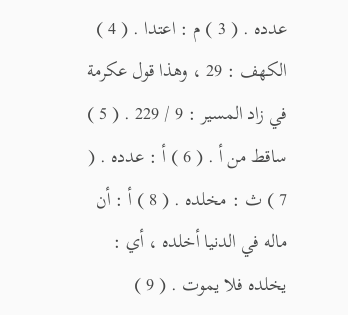عدده . ( 3 ) م : اعتدا . ( 4 ) الكهف : 29 ، وهذا قول عكرمة في زاد المسير : 9 / 229 . ( 5 ) ساقط من أ . ( 6 ) أ : عدده . ( 7 ) ث : مخلده . ( 8 ) أ : أن ماله في الدنيا أخلده ، أي : يخلده فلا يموت . ( 9 )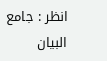انظر : جامع البيان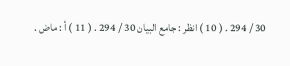30 / 294 . ( 10 ) انظر : جامع البيان 30 / 294 . ( 11 ) أ : ماض .